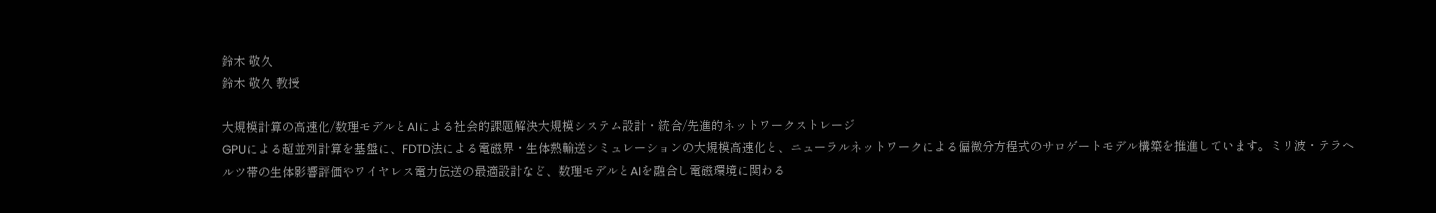鈴木 敬久
鈴木 敬久 教授

大規模計算の高速化/数理モデルとAIによる社会的課題解決大規模システム設計・統合/先進的ネットワークストレージ
GPUによる超並列計算を基盤に、FDTD法による電磁界・生体熱輸送シミュレーションの大規模高速化と、ニューラルネットワークによる偏微分方程式のサロゲートモデル構築を推進しています。ミリ波・テラヘルツ帯の生体影響評価やワイヤレス電力伝送の最適設計など、数理モデルとAIを融合し電磁環境に関わる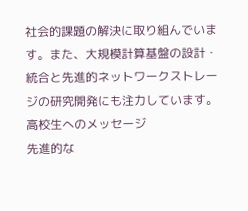社会的課題の解決に取り組んでいます。また、大規模計算基盤の設計・統合と先進的ネットワークストレージの研究開発にも注力しています。
高校生へのメッセージ
先進的な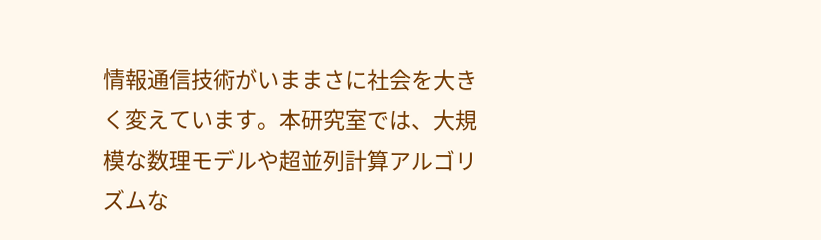情報通信技術がいままさに社会を大きく変えています。本研究室では、大規模な数理モデルや超並列計算アルゴリズムな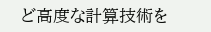ど高度な計算技術を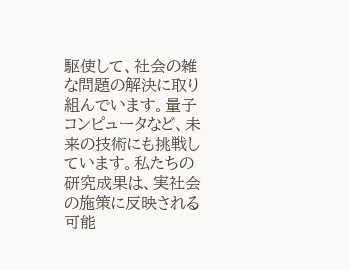駆使して、社会の雑な問題の解決に取り組んでいます。量子コンピュータなど、未来の技術にも挑戦しています。私たちの研究成果は、実社会の施策に反映される可能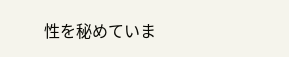性を秘めていま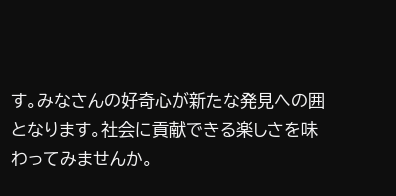す。みなさんの好奇心が新たな発見への囲となります。社会に貢献できる楽しさを味わってみませんか。